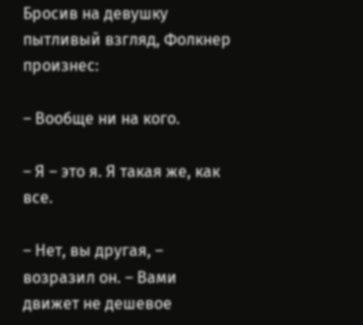Бросив на девушку пытливый взгляд, Фолкнер произнес:

– Вообще ни на кого.

– Я – это я. Я такая же, как все.

– Нет, вы другая, – возразил он. – Вами движет не дешевое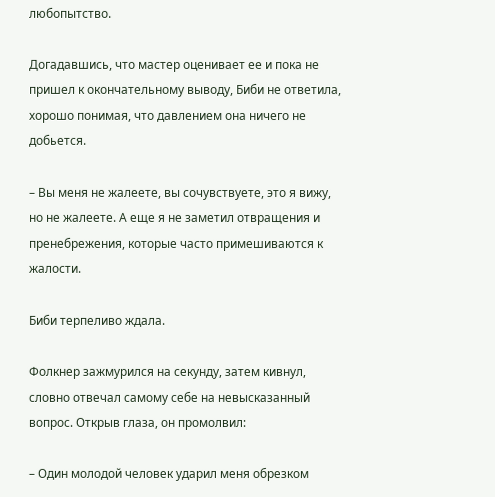любопытство.

Догадавшись, что мастер оценивает ее и пока не пришел к окончательному выводу, Биби не ответила, хорошо понимая, что давлением она ничего не добьется.

– Вы меня не жалеете, вы сочувствуете, это я вижу, но не жалеете. А еще я не заметил отвращения и пренебрежения, которые часто примешиваются к жалости.

Биби терпеливо ждала.

Фолкнер зажмурился на секунду, затем кивнул, словно отвечал самому себе на невысказанный вопрос. Открыв глаза, он промолвил:

– Один молодой человек ударил меня обрезком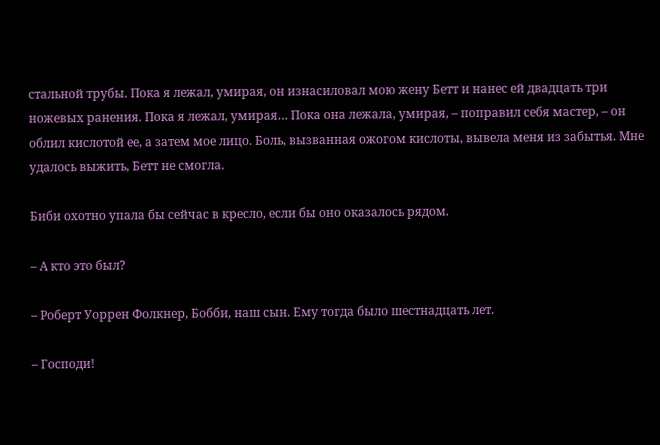стальной трубы. Пока я лежал, умирая, он изнасиловал мою жену Бетт и нанес ей двадцать три ножевых ранения. Пока я лежал, умирая… Пока она лежала, умирая, – поправил себя мастер, – он облил кислотой ее, а затем мое лицо. Боль, вызванная ожогом кислоты, вывела меня из забытья. Мне удалось выжить, Бетт не смогла.

Биби охотно упала бы сейчас в кресло, если бы оно оказалось рядом.

– А кто это был?

– Роберт Уоррен Фолкнер, Бобби, наш сын. Ему тогда было шестнадцать лет.

– Господи!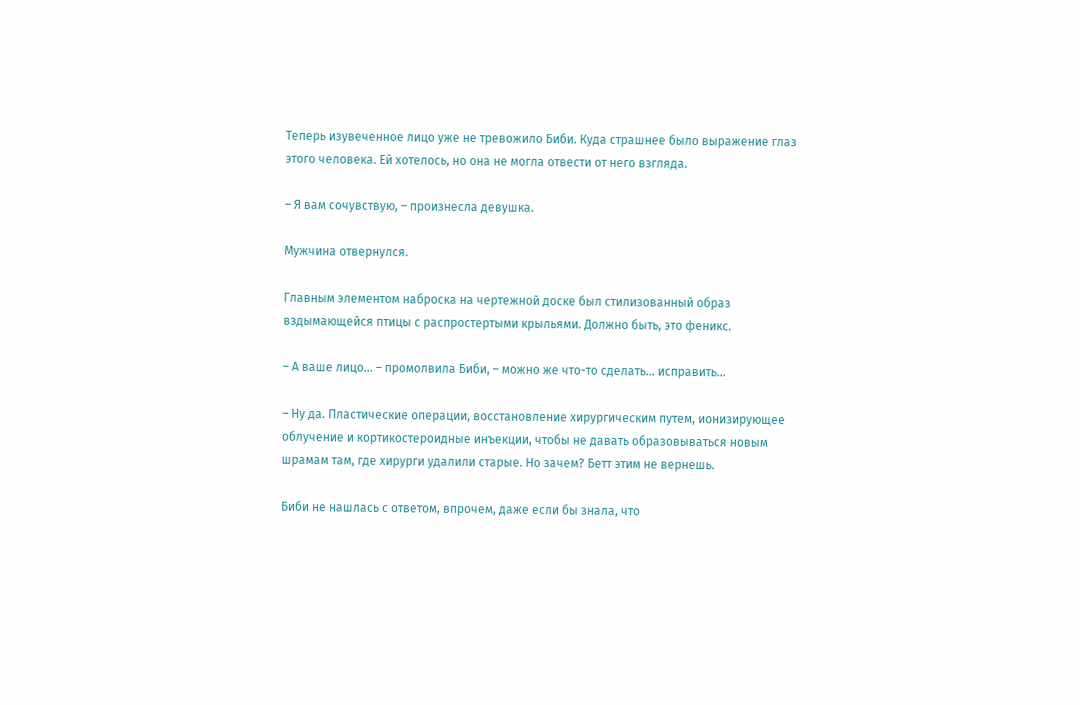Теперь изувеченное лицо уже не тревожило Биби. Куда страшнее было выражение глаз этого человека. Ей хотелось, но она не могла отвести от него взгляда.

– Я вам сочувствую, – произнесла девушка.

Мужчина отвернулся.

Главным элементом наброска на чертежной доске был стилизованный образ вздымающейся птицы с распростертыми крыльями. Должно быть, это феникс.

– А ваше лицо… – промолвила Биби, – можно же что-то сделать… исправить…

– Ну да. Пластические операции, восстановление хирургическим путем, ионизирующее облучение и кортикостероидные инъекции, чтобы не давать образовываться новым шрамам там, где хирурги удалили старые. Но зачем? Бетт этим не вернешь.

Биби не нашлась с ответом, впрочем, даже если бы знала, что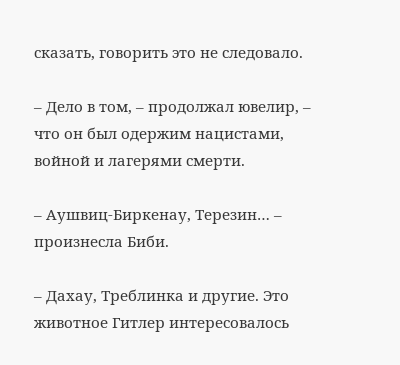сказать, говорить это не следовало.

– Дело в том, – продолжал ювелир, – что он был одержим нацистами, войной и лагерями смерти.

– Аушвиц-Биркенау, Терезин… – произнесла Биби.

– Дахау, Треблинка и другие. Это животное Гитлер интересовалось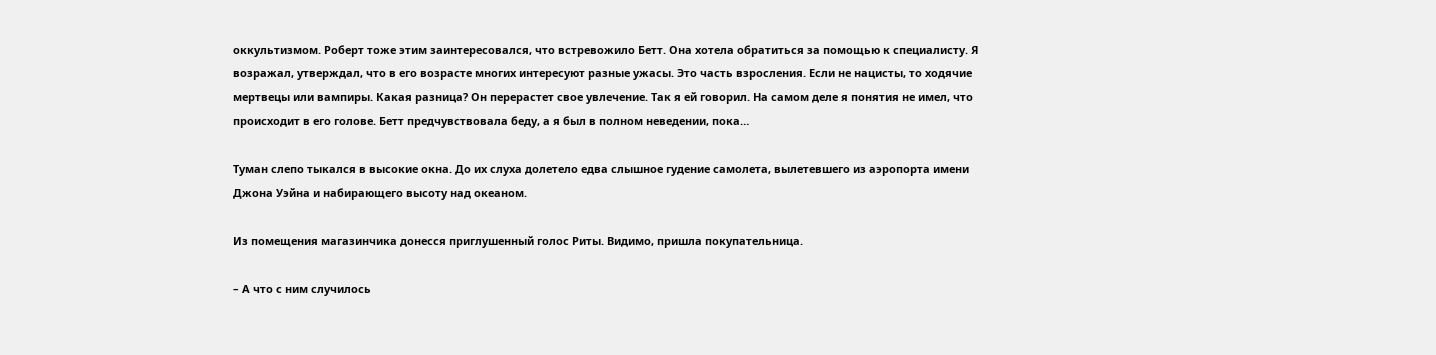оккультизмом. Роберт тоже этим заинтересовался, что встревожило Бетт. Она хотела обратиться за помощью к специалисту. Я возражал, утверждал, что в его возрасте многих интересуют разные ужасы. Это часть взросления. Если не нацисты, то ходячие мертвецы или вампиры. Какая разница? Он перерастет свое увлечение. Так я ей говорил. На самом деле я понятия не имел, что происходит в его голове. Бетт предчувствовала беду, а я был в полном неведении, пока…

Туман слепо тыкался в высокие окна. До их слуха долетело едва слышное гудение самолета, вылетевшего из аэропорта имени Джона Уэйна и набирающего высоту над океаном.

Из помещения магазинчика донесся приглушенный голос Риты. Видимо, пришла покупательница.

– А что с ним случилось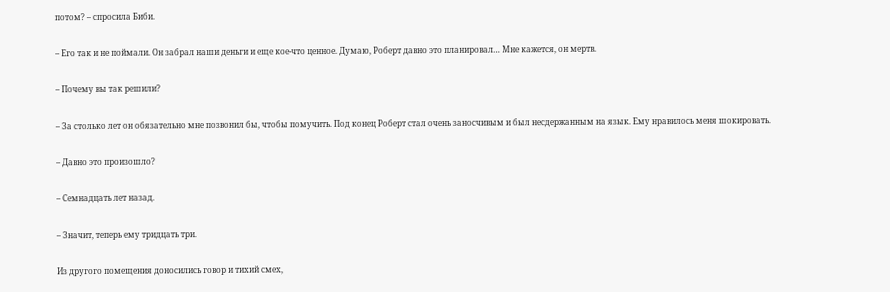потом? – спросила Биби.

– Его так и не поймали. Он забрал наши деньги и еще кое-что ценное. Думаю, Роберт давно это планировал… Мне кажется, он мертв.

– Почему вы так решили?

– За столько лет он обязательно мне позвонил бы, чтобы помучить. Под конец Роберт стал очень заносчивым и был несдержанным на язык. Ему нравилось меня шокировать.

– Давно это произошло?

– Семнадцать лет назад.

– Значит, теперь ему тридцать три.

Из другого помещения доносились говор и тихий смех,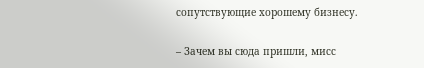сопутствующие хорошему бизнесу.

– Зачем вы сюда пришли, мисс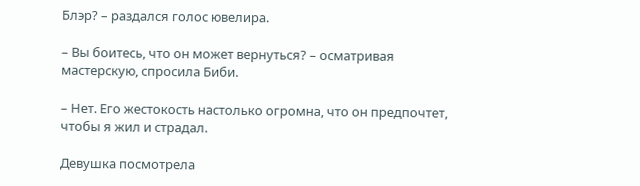Блэр? – раздался голос ювелира.

– Вы боитесь, что он может вернуться? – осматривая мастерскую, спросила Биби.

– Нет. Его жестокость настолько огромна, что он предпочтет, чтобы я жил и страдал.

Девушка посмотрела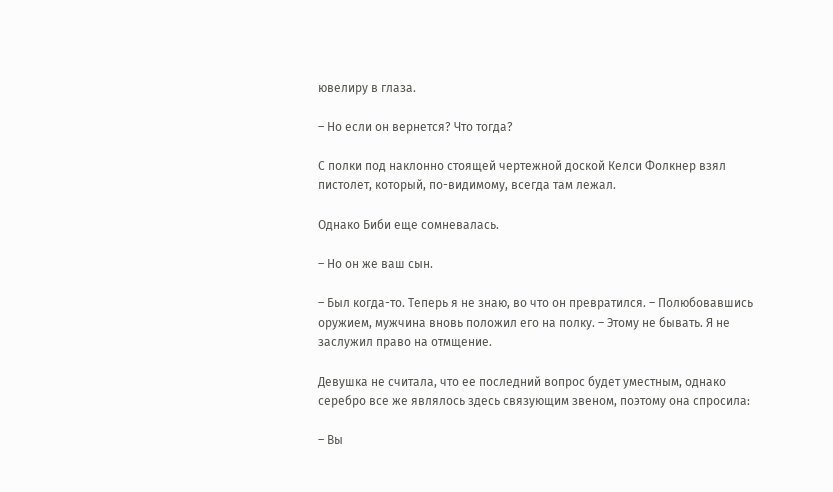ювелиру в глаза.

– Но если он вернется? Что тогда?

С полки под наклонно стоящей чертежной доской Келси Фолкнер взял пистолет, который, по-видимому, всегда там лежал.

Однако Биби еще сомневалась.

– Но он же ваш сын.

– Был когда-то. Теперь я не знаю, во что он превратился. – Полюбовавшись оружием, мужчина вновь положил его на полку. – Этому не бывать. Я не заслужил право на отмщение.

Девушка не считала, что ее последний вопрос будет уместным, однако серебро все же являлось здесь связующим звеном, поэтому она спросила:

– Вы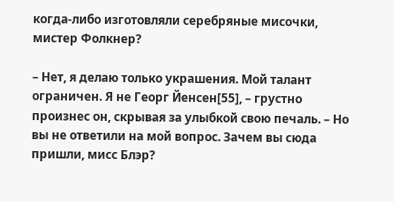когда-либо изготовляли серебряные мисочки, мистер Фолкнер?

– Нет, я делаю только украшения. Мой талант ограничен. Я не Георг Йенсен[55], – грустно произнес он, скрывая за улыбкой свою печаль. – Но вы не ответили на мой вопрос. Зачем вы сюда пришли, мисс Блэр?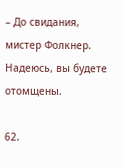– До свидания, мистер Фолкнер. Надеюсь, вы будете отомщены.

62.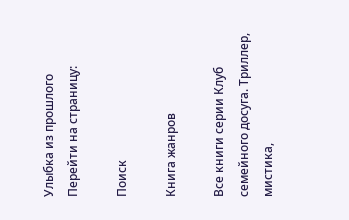Улыбка из прошлого
Перейти на страницу:

Поиск

Книга жанров

Все книги серии Клуб семейного досуга. Триллер, мистика,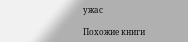ужас

Похожие книги